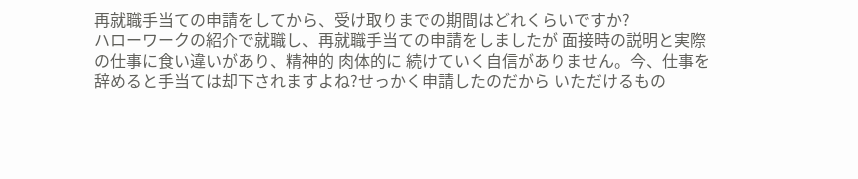再就職手当ての申請をしてから、受け取りまでの期間はどれくらいですか?
ハローワークの紹介で就職し、再就職手当ての申請をしましたが 面接時の説明と実際の仕事に食い違いがあり、精神的 肉体的に 続けていく自信がありません。今、仕事を辞めると手当ては却下されますよね?せっかく申請したのだから いただけるもの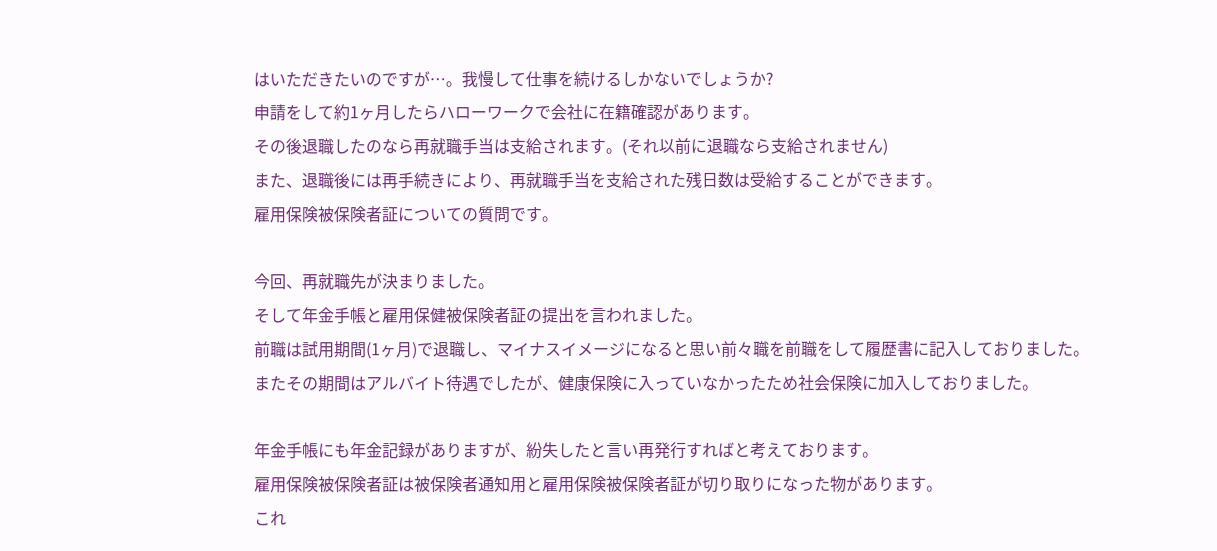はいただきたいのですが…。我慢して仕事を続けるしかないでしょうか?
申請をして約1ヶ月したらハローワークで会社に在籍確認があります。
その後退職したのなら再就職手当は支給されます。(それ以前に退職なら支給されません)
また、退職後には再手続きにより、再就職手当を支給された残日数は受給することができます。
雇用保険被保険者証についての質問です。

今回、再就職先が決まりました。
そして年金手帳と雇用保健被保険者証の提出を言われました。
前職は試用期間(1ヶ月)で退職し、マイナスイメージになると思い前々職を前職をして履歴書に記入しておりました。
またその期間はアルバイト待遇でしたが、健康保険に入っていなかったため社会保険に加入しておりました。

年金手帳にも年金記録がありますが、紛失したと言い再発行すればと考えております。
雇用保険被保険者証は被保険者通知用と雇用保険被保険者証が切り取りになった物があります。
これ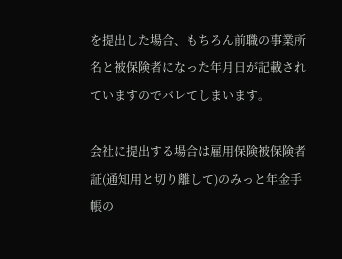を提出した場合、もちろん前職の事業所名と被保険者になった年月日が記載されていますのでバレてしまいます。

会社に提出する場合は雇用保険被保険者証(通知用と切り離して)のみっと年金手帳の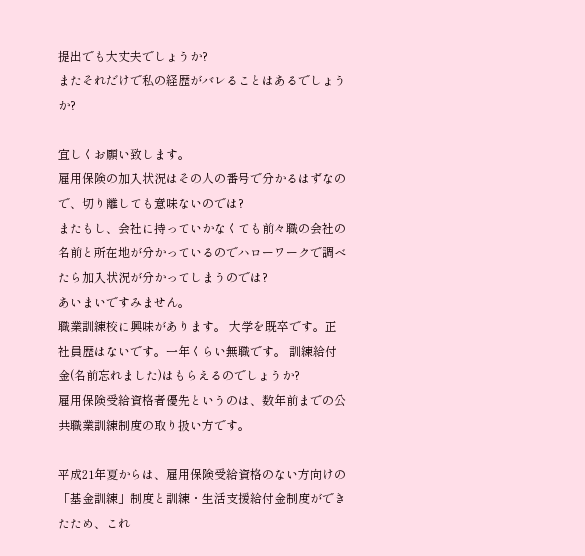提出でも大丈夫でしょうか?
またそれだけで私の経歴がバレることはあるでしょうか?

宜しくお願い致します。
雇用保険の加入状況はその人の番号で分かるはずなので、切り離しても意味ないのでは?
またもし、会社に持っていかなくても前々職の会社の名前と所在地が分かっているのでハローワークで調べたら加入状況が分かってしまうのでは?
あいまいですみません。
職業訓練校に興味があります。 大学を既卒です。正社員歴はないです。一年くらい無職です。 訓練給付金(名前忘れました)はもらえるのでしょうか?
雇用保険受給資格者優先というのは、数年前までの公共職業訓練制度の取り扱い方です。

平成21年夏からは、雇用保険受給資格のない方向けの「基金訓練」制度と訓練・生活支援給付金制度ができたため、これ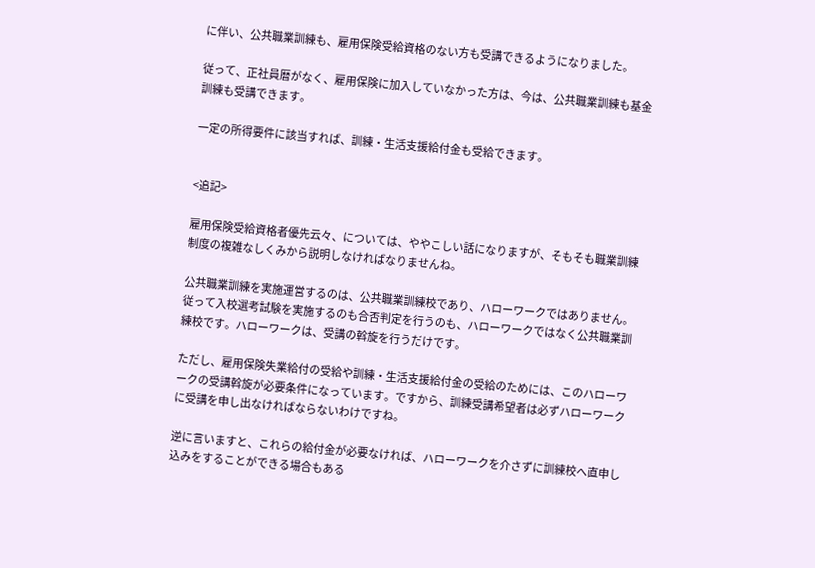に伴い、公共職業訓練も、雇用保険受給資格のない方も受講できるようになりました。

従って、正社員暦がなく、雇用保険に加入していなかった方は、今は、公共職業訓練も基金訓練も受講できます。

一定の所得要件に該当すれば、訓練・生活支援給付金も受給できます。


<追記>

雇用保険受給資格者優先云々、については、ややこしい話になりますが、そもそも職業訓練制度の複雑なしくみから説明しなければなりませんね。

公共職業訓練を実施運営するのは、公共職業訓練校であり、ハローワークではありません。従って入校選考試験を実施するのも合否判定を行うのも、ハローワークではなく公共職業訓練校です。ハローワークは、受講の斡旋を行うだけです。

ただし、雇用保険失業給付の受給や訓練・生活支援給付金の受給のためには、このハローワークの受講斡旋が必要条件になっています。ですから、訓練受講希望者は必ずハローワークに受講を申し出なければならないわけですね。

逆に言いますと、これらの給付金が必要なければ、ハローワークを介さずに訓練校へ直申し込みをすることができる場合もある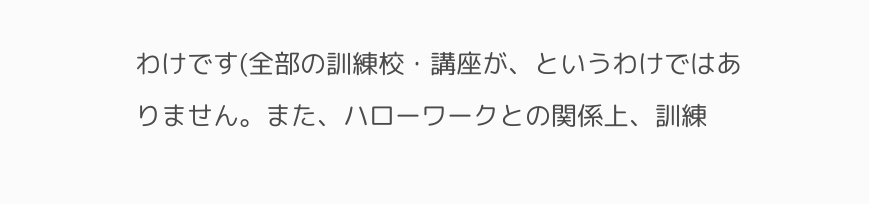わけです(全部の訓練校・講座が、というわけではありません。また、ハローワークとの関係上、訓練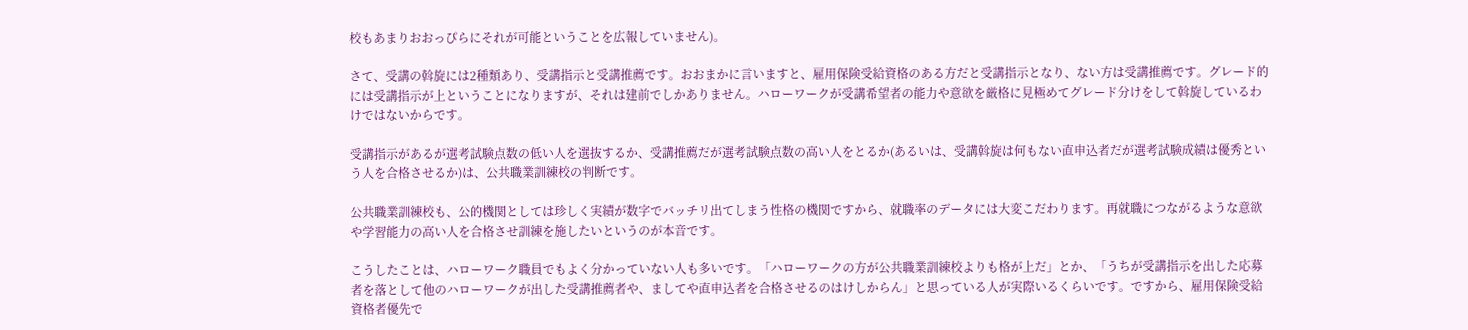校もあまりおおっぴらにそれが可能ということを広報していません)。

さて、受講の斡旋には2種類あり、受講指示と受講推薦です。おおまかに言いますと、雇用保険受給資格のある方だと受講指示となり、ない方は受講推薦です。グレード的には受講指示が上ということになりますが、それは建前でしかありません。ハローワークが受講希望者の能力や意欲を厳格に見極めてグレード分けをして斡旋しているわけではないからです。

受講指示があるが選考試験点数の低い人を選抜するか、受講推薦だが選考試験点数の高い人をとるか(あるいは、受講斡旋は何もない直申込者だが選考試験成績は優秀という人を合格させるか)は、公共職業訓練校の判断です。

公共職業訓練校も、公的機関としては珍しく実績が数字でバッチリ出てしまう性格の機関ですから、就職率のデータには大変こだわります。再就職につながるような意欲や学習能力の高い人を合格させ訓練を施したいというのが本音です。

こうしたことは、ハローワーク職員でもよく分かっていない人も多いです。「ハローワークの方が公共職業訓練校よりも格が上だ」とか、「うちが受講指示を出した応募者を落として他のハローワークが出した受講推薦者や、ましてや直申込者を合格させるのはけしからん」と思っている人が実際いるくらいです。ですから、雇用保険受給資格者優先で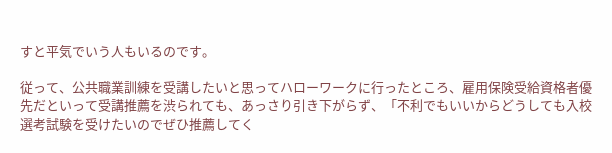すと平気でいう人もいるのです。

従って、公共職業訓練を受講したいと思ってハローワークに行ったところ、雇用保険受給資格者優先だといって受講推薦を渋られても、あっさり引き下がらず、「不利でもいいからどうしても入校選考試験を受けたいのでぜひ推薦してく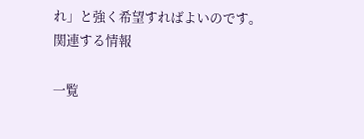れ」と強く希望すればよいのです。
関連する情報

一覧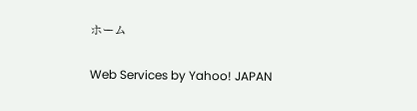ホーム

Web Services by Yahoo! JAPAN